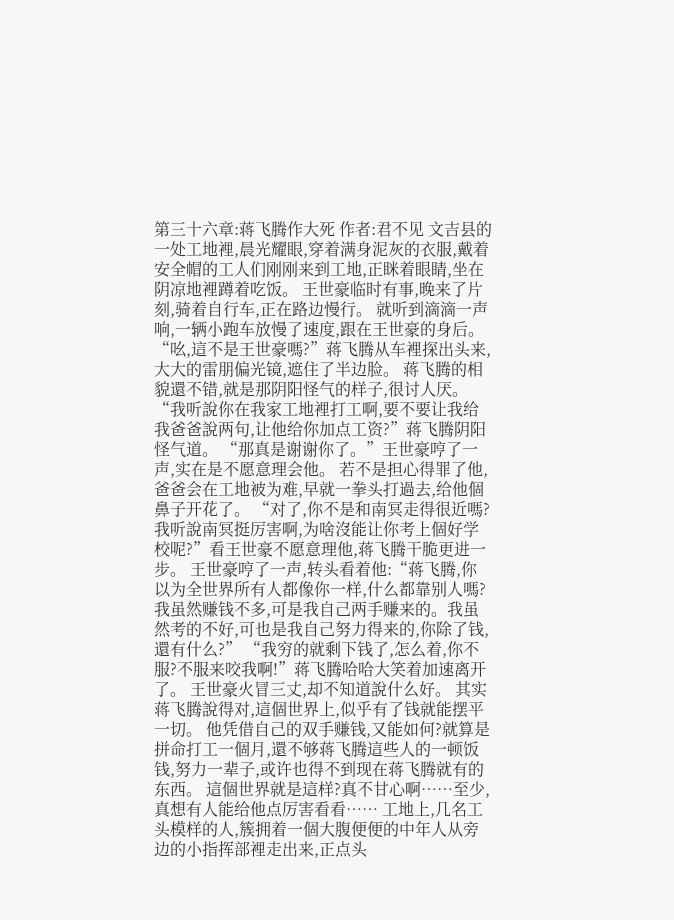第三十六章:蒋飞腾作大死 作者:君不见 文吉县的一处工地裡,晨光耀眼,穿着满身泥灰的衣服,戴着安全帽的工人们刚刚来到工地,正眯着眼睛,坐在阴凉地裡蹲着吃饭。 王世豪临时有事,晚来了片刻,骑着自行车,正在路边慢行。 就听到滴滴一声响,一辆小跑车放慢了速度,跟在王世豪的身后。 “吆,這不是王世豪嗎?”蒋飞腾从车裡探出头来,大大的雷朋偏光镜,遮住了半边脸。 蒋飞腾的相貌還不错,就是那阴阳怪气的样子,很讨人厌。 “我听說你在我家工地裡打工啊,要不要让我给我爸爸說两句,让他给你加点工资?”蒋飞腾阴阳怪气道。 “那真是谢谢你了。”王世豪哼了一声,实在是不愿意理会他。 若不是担心得罪了他,爸爸会在工地被为难,早就一拳头打過去,给他個鼻子开花了。 “对了,你不是和南冥走得很近嗎?我听說南冥挺厉害啊,为啥沒能让你考上個好学校呢?”看王世豪不愿意理他,蒋飞腾干脆更进一步。 王世豪哼了一声,转头看着他:“蒋飞腾,你以为全世界所有人都像你一样,什么都靠别人嗎?我虽然赚钱不多,可是我自己两手赚来的。我虽然考的不好,可也是我自己努力得来的,你除了钱,還有什么?” “我穷的就剩下钱了,怎么着,你不服?不服来咬我啊!”蒋飞腾哈哈大笑着加速离开了。 王世豪火冒三丈,却不知道說什么好。 其实蒋飞腾說得对,這個世界上,似乎有了钱就能摆平一切。 他凭借自己的双手赚钱,又能如何?就算是拼命打工一個月,還不够蒋飞腾這些人的一顿饭钱,努力一辈子,或许也得不到现在蒋飞腾就有的东西。 這個世界就是這样?真不甘心啊……至少,真想有人能给他点厉害看看…… 工地上,几名工头模样的人,簇拥着一個大腹便便的中年人从旁边的小指挥部裡走出来,正点头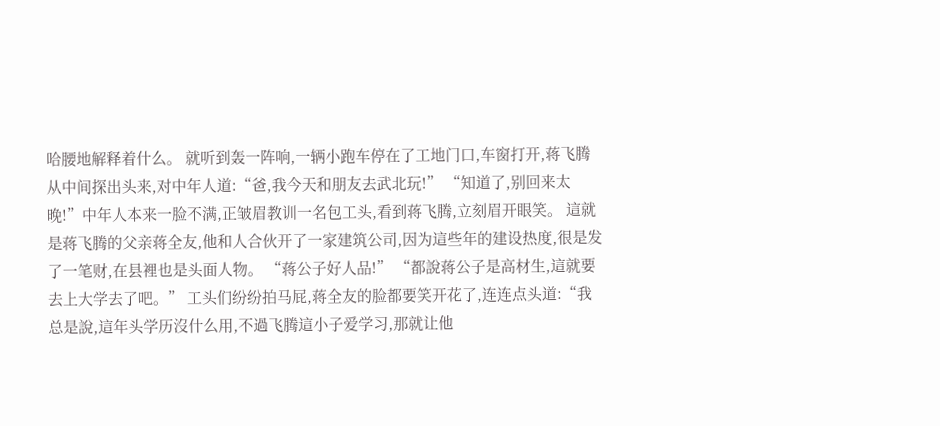哈腰地解释着什么。 就听到轰一阵响,一辆小跑车停在了工地门口,车窗打开,蒋飞腾从中间探出头来,对中年人道:“爸,我今天和朋友去武北玩!” “知道了,别回来太晚!”中年人本来一脸不满,正皱眉教训一名包工头,看到蒋飞腾,立刻眉开眼笑。 這就是蒋飞腾的父亲蒋全友,他和人合伙开了一家建筑公司,因为這些年的建设热度,很是发了一笔财,在县裡也是头面人物。 “蒋公子好人品!” “都說蒋公子是高材生,這就要去上大学去了吧。” 工头们纷纷拍马屁,蒋全友的脸都要笑开花了,连连点头道:“我总是說,這年头学历沒什么用,不過飞腾這小子爱学习,那就让他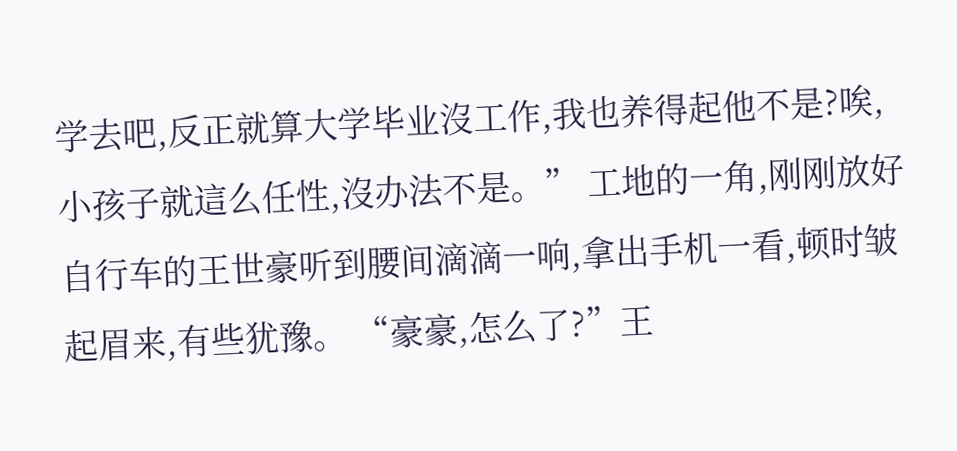学去吧,反正就算大学毕业沒工作,我也养得起他不是?唉,小孩子就這么任性,沒办法不是。” 工地的一角,刚刚放好自行车的王世豪听到腰间滴滴一响,拿出手机一看,顿时皱起眉来,有些犹豫。 “豪豪,怎么了?”王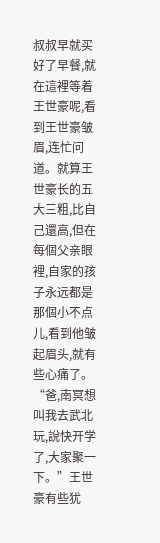叔叔早就买好了早餐,就在這裡等着王世豪呢,看到王世豪皱眉,连忙问道。就算王世豪长的五大三粗,比自己還高,但在每個父亲眼裡,自家的孩子永远都是那個小不点儿,看到他皱起眉头,就有些心痛了。 “爸,南冥想叫我去武北玩,說快开学了,大家聚一下。”王世豪有些犹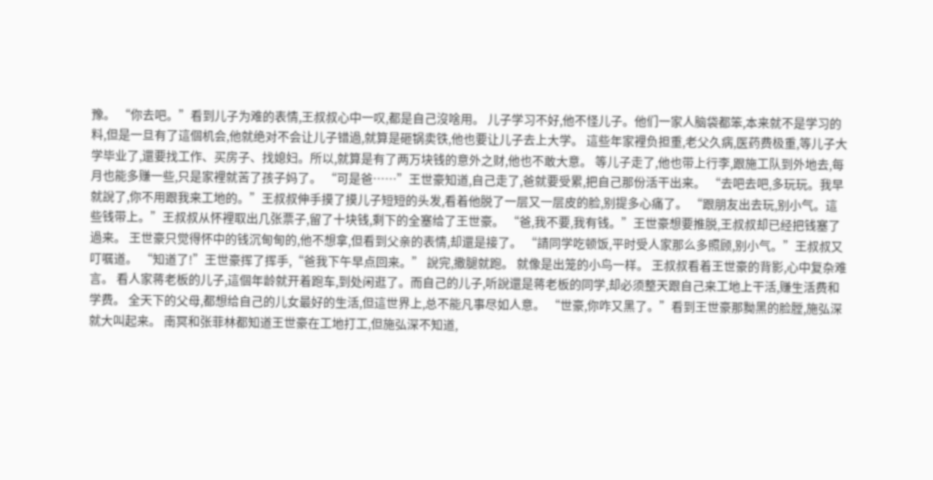豫。 “你去吧。”看到儿子为难的表情,王叔叔心中一叹,都是自己沒啥用。 儿子学习不好,他不怪儿子。他们一家人脑袋都笨,本来就不是学习的料,但是一旦有了這個机会,他就绝对不会让儿子错過,就算是砸锅卖铁,他也要让儿子去上大学。 這些年家裡负担重,老父久病,医药费极重,等儿子大学毕业了,還要找工作、买房子、找媳妇。所以,就算是有了两万块钱的意外之财,他也不敢大意。 等儿子走了,他也带上行李,跟施工队到外地去,每月也能多赚一些,只是家裡就苦了孩子妈了。 “可是爸……”王世豪知道,自己走了,爸就要受累,把自己那份活干出来。 “去吧去吧,多玩玩。我早就說了,你不用跟我来工地的。”王叔叔伸手摸了摸儿子短短的头发,看着他脱了一层又一层皮的脸,别提多心痛了。 “跟朋友出去玩,别小气。這些钱带上。”王叔叔从怀裡取出几张票子,留了十块钱,剩下的全塞给了王世豪。 “爸,我不要,我有钱。”王世豪想要推脱,王叔叔却已经把钱塞了過来。 王世豪只觉得怀中的钱沉甸甸的,他不想拿,但看到父亲的表情,却還是接了。 “請同学吃顿饭,平时受人家那么多照顾,别小气。”王叔叔又叮嘱道。 “知道了!”王世豪挥了挥手,“爸我下午早点回来。” 說完,撒腿就跑。 就像是出笼的小鸟一样。 王叔叔看着王世豪的背影,心中复杂难言。 看人家蒋老板的儿子,這個年龄就开着跑车,到处闲逛了。而自己的儿子,听說還是蒋老板的同学,却必须整天跟自己来工地上干活,赚生活费和学费。 全天下的父母,都想给自己的儿女最好的生活,但這世界上,总不能凡事尽如人意。 “世豪,你咋又黑了。”看到王世豪那黝黑的脸膛,施弘深就大叫起来。 南冥和张菲林都知道王世豪在工地打工,但施弘深不知道,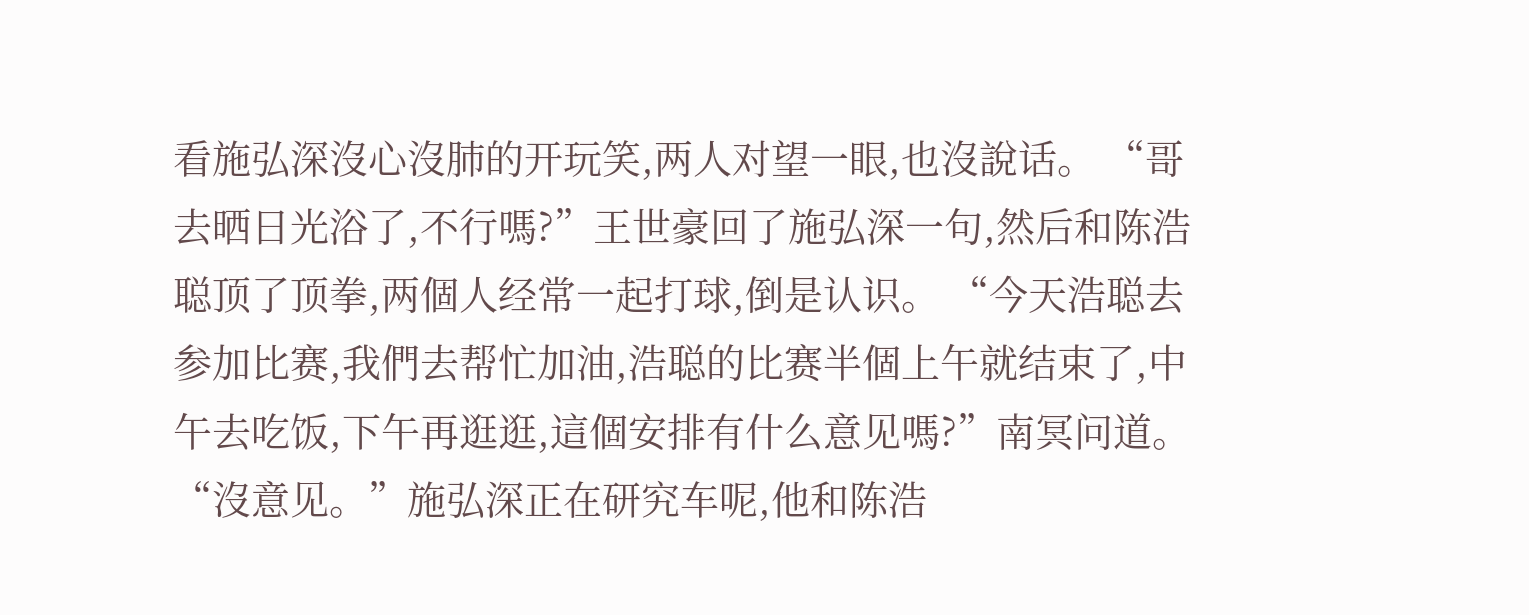看施弘深沒心沒肺的开玩笑,两人对望一眼,也沒說话。 “哥去晒日光浴了,不行嗎?”王世豪回了施弘深一句,然后和陈浩聪顶了顶拳,两個人经常一起打球,倒是认识。 “今天浩聪去参加比赛,我們去帮忙加油,浩聪的比赛半個上午就结束了,中午去吃饭,下午再逛逛,這個安排有什么意见嗎?”南冥问道。 “沒意见。”施弘深正在研究车呢,他和陈浩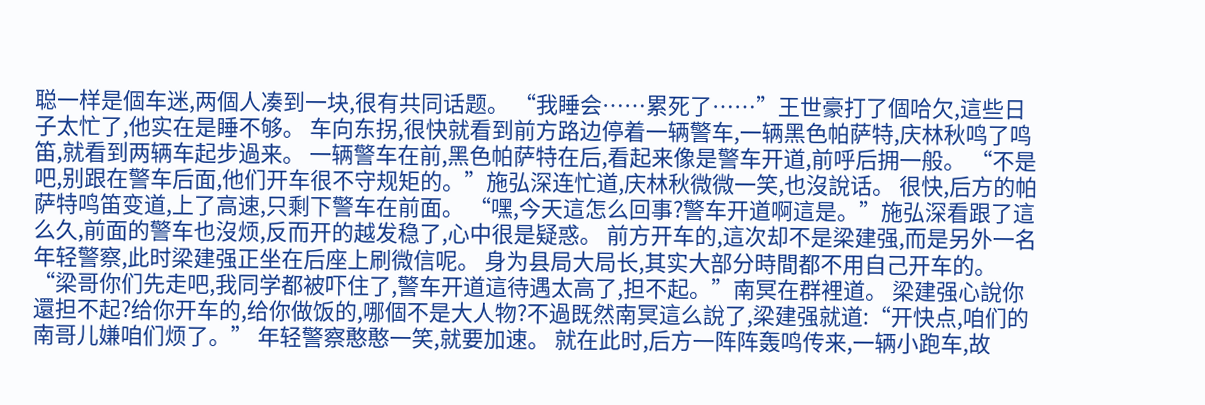聪一样是個车迷,两個人凑到一块,很有共同话题。 “我睡会……累死了……”王世豪打了個哈欠,這些日子太忙了,他实在是睡不够。 车向东拐,很快就看到前方路边停着一辆警车,一辆黑色帕萨特,庆林秋鸣了鸣笛,就看到两辆车起步過来。 一辆警车在前,黑色帕萨特在后,看起来像是警车开道,前呼后拥一般。 “不是吧,别跟在警车后面,他们开车很不守规矩的。”施弘深连忙道,庆林秋微微一笑,也沒說话。 很快,后方的帕萨特鸣笛变道,上了高速,只剩下警车在前面。 “嘿,今天這怎么回事?警车开道啊這是。”施弘深看跟了這么久,前面的警车也沒烦,反而开的越发稳了,心中很是疑惑。 前方开车的,這次却不是梁建强,而是另外一名年轻警察,此时梁建强正坐在后座上刷微信呢。 身为县局大局长,其实大部分時間都不用自己开车的。 “梁哥你们先走吧,我同学都被吓住了,警车开道這待遇太高了,担不起。”南冥在群裡道。 梁建强心說你還担不起?给你开车的,给你做饭的,哪個不是大人物?不過既然南冥這么說了,梁建强就道:“开快点,咱们的南哥儿嫌咱们烦了。” 年轻警察憨憨一笑,就要加速。 就在此时,后方一阵阵轰鸣传来,一辆小跑车,故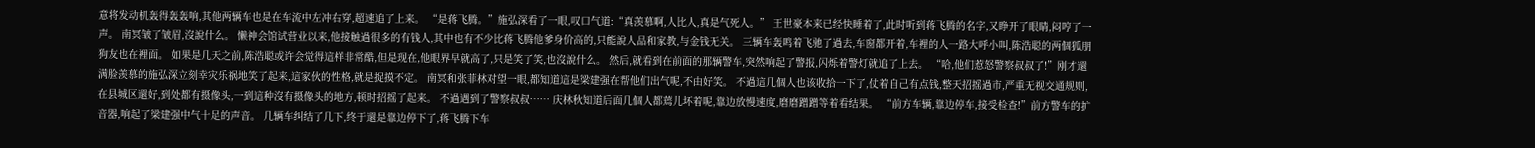意将发动机轰得轰轰响,其他两辆车也是在车流中左冲右穿,超速追了上来。 “是蒋飞腾。”施弘深看了一眼,叹口气道:“真羡慕啊,人比人,真是气死人。” 王世豪本来已经快睡着了,此时听到蒋飞腾的名字,又睁开了眼睛,闷哼了一声。 南冥皱了皱眉,沒說什么。 懒神会馆试营业以来,他接触過很多的有钱人,其中也有不少比蒋飞腾他爹身价高的,只能說人品和家教,与金钱无关。 三辆车轰鸣着飞驰了過去,车窗都开着,车裡的人一路大呼小叫,陈浩聪的两個狐朋狗友也在裡面。 如果是几天之前,陈浩聪或许会觉得這样非常酷,但是现在,他眼界早就高了,只是笑了笑,也沒說什么。 然后,就看到在前面的那辆警车,突然响起了警报,闪烁着警灯就追了上去。 “哈,他们惹怒警察叔叔了!”刚才還满脸羡慕的施弘深立刻幸灾乐祸地笑了起来,這家伙的性格,就是捉摸不定。 南冥和张菲林对望一眼,都知道這是梁建强在帮他们出气呢,不由好笑。 不過這几個人也该收拾一下了,仗着自己有点钱,整天招摇過市,严重无视交通规则,在县城区還好,到处都有摄像头,一到這种沒有摄像头的地方,顿时招摇了起来。 不過遇到了警察叔叔…… 庆林秋知道后面几個人都蔫儿坏着呢,靠边放慢速度,磨磨蹭蹭等着看结果。 “前方车辆,靠边停车,接受检查!”前方警车的扩音器,响起了梁建强中气十足的声音。 几辆车纠结了几下,终于還是靠边停下了,蒋飞腾下车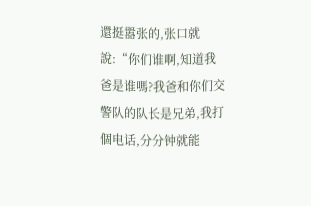還挺嚣张的,张口就說:“你们谁啊,知道我爸是谁嗎?我爸和你们交警队的队长是兄弟,我打個电话,分分钟就能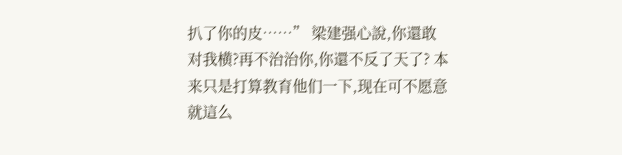扒了你的皮……” 梁建强心說,你還敢对我横?再不治治你,你還不反了天了? 本来只是打算教育他们一下,现在可不愿意就這么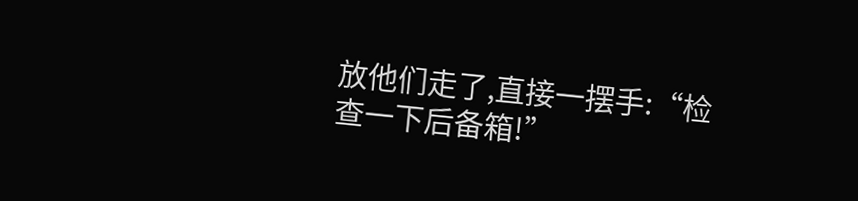放他们走了,直接一摆手:“检查一下后备箱!”